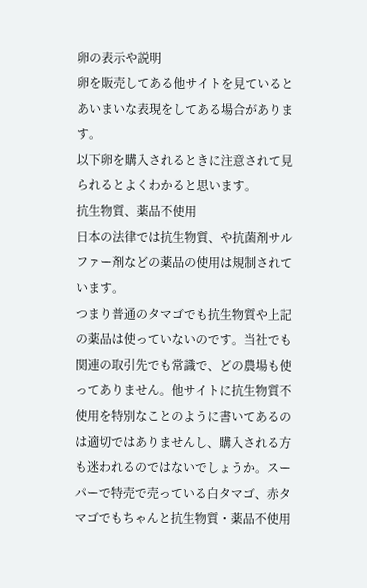卵の表示や説明
卵を販売してある他サイトを見ているとあいまいな表現をしてある場合があります。
以下卵を購入されるときに注意されて見られるとよくわかると思います。
抗生物質、薬品不使用
日本の法律では抗生物質、や抗菌剤サルファー剤などの薬品の使用は規制されています。
つまり普通のタマゴでも抗生物質や上記の薬品は使っていないのです。当社でも関連の取引先でも常識で、どの農場も使ってありません。他サイトに抗生物質不使用を特別なことのように書いてあるのは適切ではありませんし、購入される方も迷われるのではないでしょうか。スーパーで特売で売っている白タマゴ、赤タマゴでもちゃんと抗生物質・薬品不使用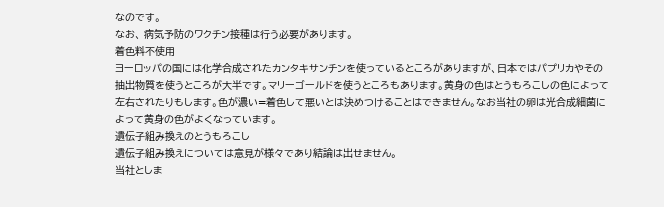なのです。
なお、 病気予防のワクチン接種は行う必要があります。
着色料不使用
ヨーロッパの国には化学合成されたカンタキサンチンを使っているところがありますが、日本ではパプリカやその抽出物質を使うところが大半です。マリーゴールドを使うところもあります。黄身の色はとうもろこしの色によって左右されたりもします。色が濃い=着色して悪いとは決めつけることはできません。なお当社の卵は光合成細菌によって黄身の色がよくなっています。
遺伝子組み換えのとうもろこし
遺伝子組み換えについては意見が様々であり結論は出せません。
当社としま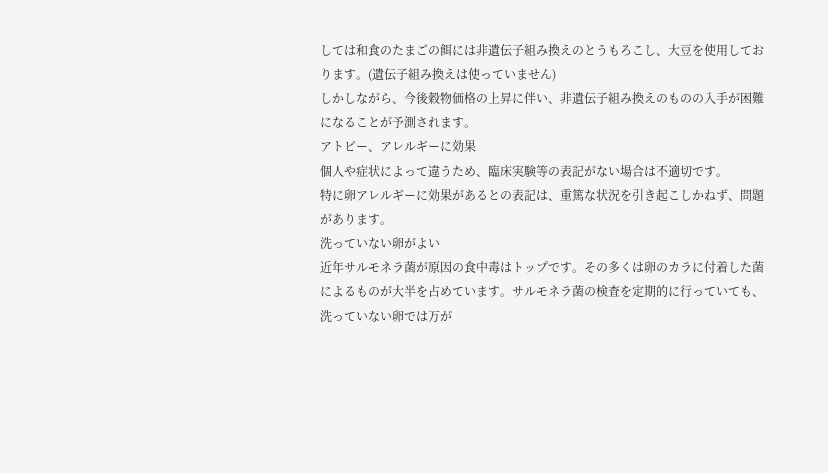しては和食のたまごの餌には非遺伝子組み換えのとうもろこし、大豆を使用しております。(遺伝子組み換えは使っていません)
しかしながら、今後穀物価格の上昇に伴い、非遺伝子組み換えのものの入手が困難になることが予測されます。
アトピー、アレルギーに効果
個人や症状によって違うため、臨床実験等の表記がない場合は不適切です。
特に卵アレルギーに効果があるとの表記は、重篤な状況を引き起こしかねず、問題があります。
洗っていない卵がよい
近年サルモネラ菌が原因の食中毒はトップです。その多くは卵のカラに付着した菌によるものが大半を占めています。サルモネラ菌の検査を定期的に行っていても、洗っていない卵では万が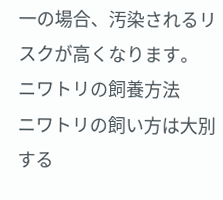一の場合、汚染されるリスクが高くなります。
ニワトリの飼養方法
ニワトリの飼い方は大別する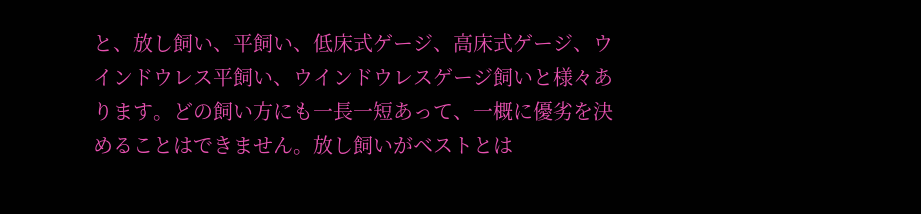と、放し飼い、平飼い、低床式ゲージ、高床式ゲージ、ウインドウレス平飼い、ウインドウレスゲージ飼いと様々あります。どの飼い方にも一長一短あって、一概に優劣を決めることはできません。放し飼いがベストとは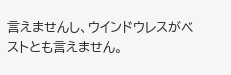言えませんし、ウインドウレスがベストとも言えません。